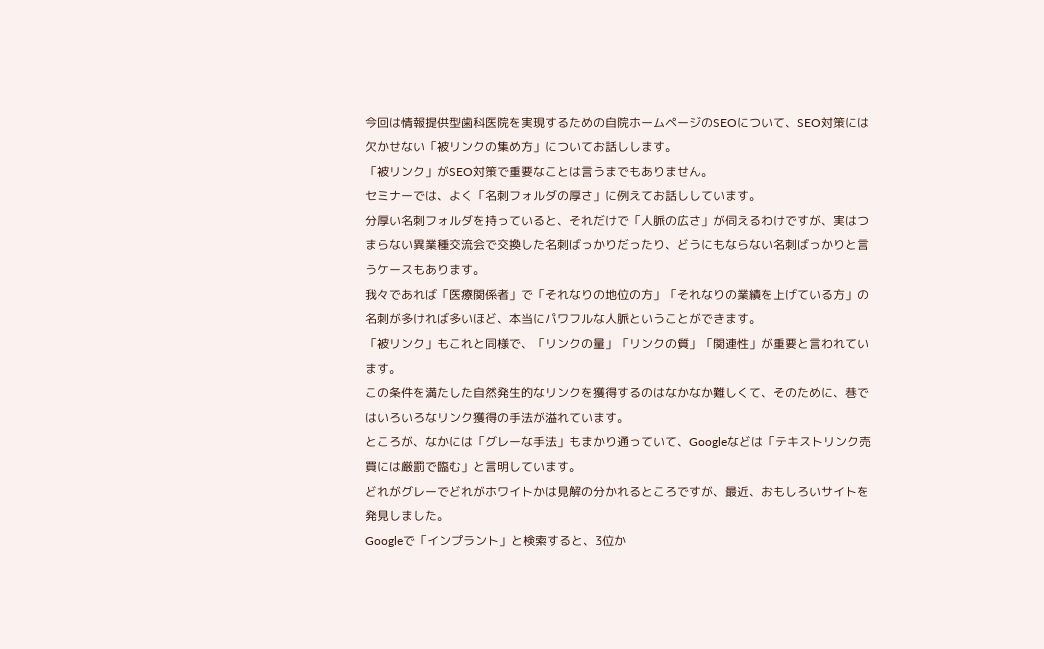今回は情報提供型歯科医院を実現するための自院ホームページのSEOについて、SEO対策には欠かせない「被リンクの集め方」についてお話しします。
「被リンク」がSEO対策で重要なことは言うまでもありません。
セミナーでは、よく「名刺フォルダの厚さ」に例えてお話ししています。
分厚い名刺フォルダを持っていると、それだけで「人脈の広さ」が伺えるわけですが、実はつまらない異業種交流会で交換した名刺ばっかりだったり、どうにもならない名刺ばっかりと言うケースもあります。
我々であれば「医療関係者」で「それなりの地位の方」「それなりの業績を上げている方」の名刺が多ければ多いほど、本当にパワフルな人脈ということができます。
「被リンク」もこれと同様で、「リンクの量」「リンクの質」「関連性」が重要と言われています。
この条件を満たした自然発生的なリンクを獲得するのはなかなか難しくて、そのために、巷ではいろいろなリンク獲得の手法が溢れています。
ところが、なかには「グレーな手法」もまかり通っていて、Googleなどは「テキストリンク売買には厳罰で臨む」と言明しています。
どれがグレーでどれがホワイトかは見解の分かれるところですが、最近、おもしろいサイトを発見しました。
Googleで「インプラント」と検索すると、3位か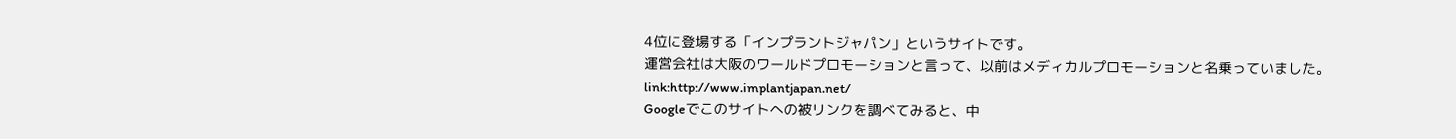4位に登場する「インプラントジャパン」というサイトです。
運営会社は大阪のワールドプロモーションと言って、以前はメディカルプロモーションと名乗っていました。
link:http://www.implantjapan.net/
Googleでこのサイトへの被リンクを調べてみると、中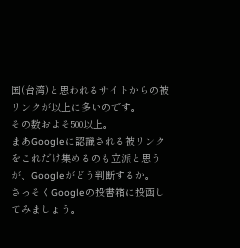国(台湾)と思われるサイトからの被リンクが以上に多いのです。
その数およそ500以上。
まあGoogleに認識される被リンクをこれだけ集めるのも立派と思うが、Googleがどう判断するか。
さっそくGoogleの投書箱に投函してみましょう。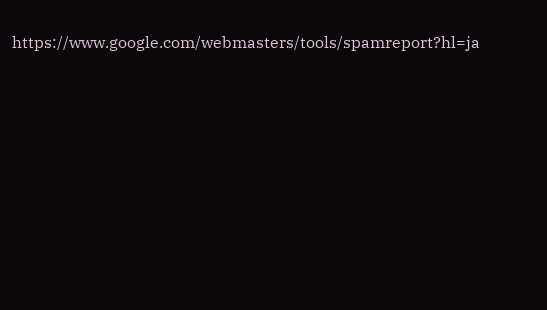https://www.google.com/webmasters/tools/spamreport?hl=ja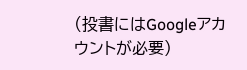(投書にはGoogleアカウントが必要)